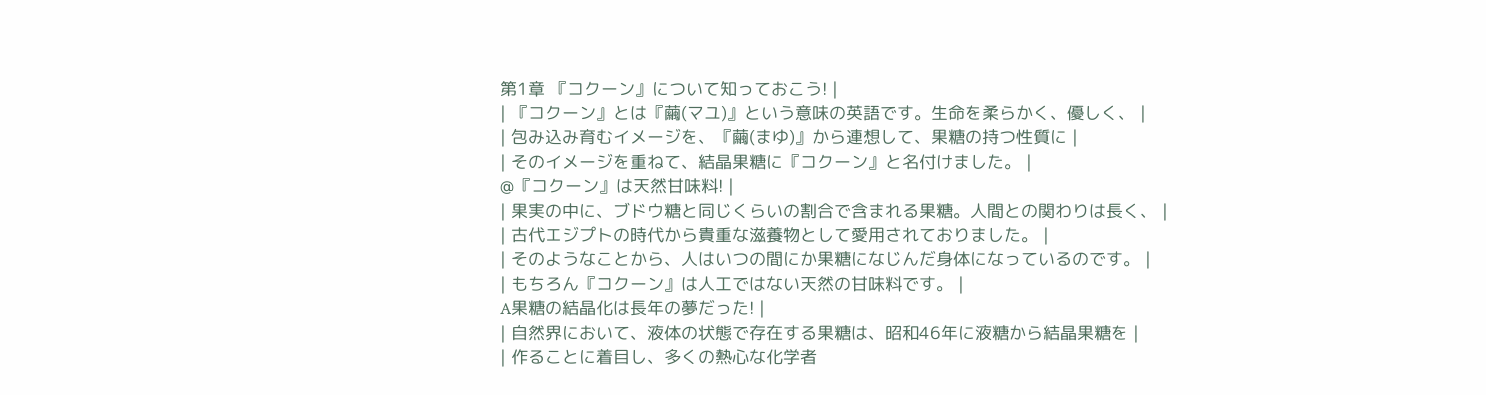第1章 『コクーン』について知っておこう! |
| 『コクーン』とは『繭(マユ)』という意味の英語です。生命を柔らかく、優しく、 |
| 包み込み育むイメージを、『繭(まゆ)』から連想して、果糖の持つ性質に |
| そのイメージを重ねて、結晶果糖に『コクーン』と名付けました。 |
@『コクーン』は天然甘味料! |
| 果実の中に、ブドウ糖と同じくらいの割合で含まれる果糖。人間との関わりは長く、 |
| 古代エジプトの時代から貴重な滋養物として愛用されておりました。 |
| そのようなことから、人はいつの間にか果糖になじんだ身体になっているのです。 |
| もちろん『コクーン』は人工ではない天然の甘味料です。 |
A果糖の結晶化は長年の夢だった! |
| 自然界において、液体の状態で存在する果糖は、昭和46年に液糖から結晶果糖を |
| 作ることに着目し、多くの熱心な化学者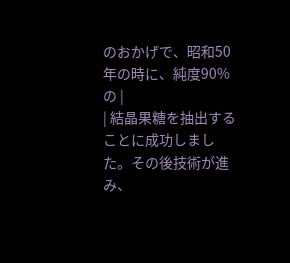のおかげで、昭和50年の時に、純度90%の |
| 結晶果糖を抽出することに成功しました。その後技術が進み、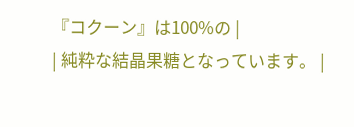『コクーン』は100%の |
| 純粋な結晶果糖となっています。 |